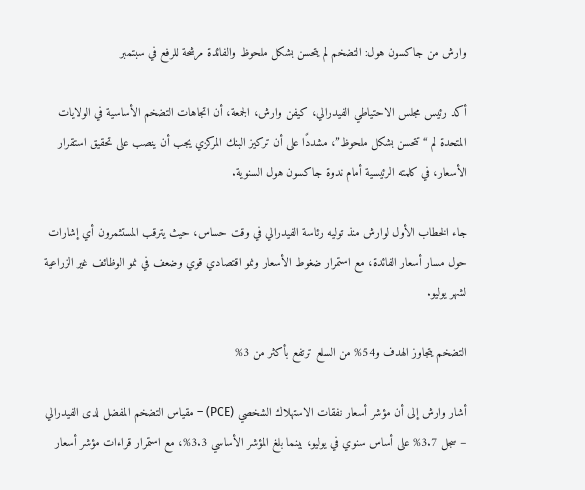وارش من جاكسون هول: التضخم لم يتحسن بشكل ملحوظ والفائدة مرشحة للرفع في سبتمبر

أكد رئيس مجلس الاحتياطي الفيدرالي، كيفن وارش، الجمعة، أن اتجاهات التضخم الأساسية في الولايات المتحدة لم “تتحسن بشكل ملحوظ”، مشددًا على أن تركيز البنك المركزي يجب أن ينصب على تحقيق استقرار الأسعار، في كلمته الرئيسية أمام ندوة جاكسون هول السنوية.

جاء الخطاب الأول لوارش منذ توليه رئاسة الفيدرالي في وقت حساس، حيث يترقب المستثمرون أي إشارات حول مسار أسعار الفائدة، مع استمرار ضغوط الأسعار ونمو اقتصادي قوي وضعف في نمو الوظائف غير الزراعية لشهر يوليو.

التضخم يتجاوز الهدف و54% من السلع ترتفع بأكثر من 3%

أشار وارش إلى أن مؤشر أسعار نفقات الاستهلاك الشخصي (PCE) – مقياس التضخم المفضل لدى الفيدرالي – سجل 3.7% على أساس سنوي في يوليو، بينما بلغ المؤشر الأساسي 3.3%، مع استمرار قراءات مؤشر أسعار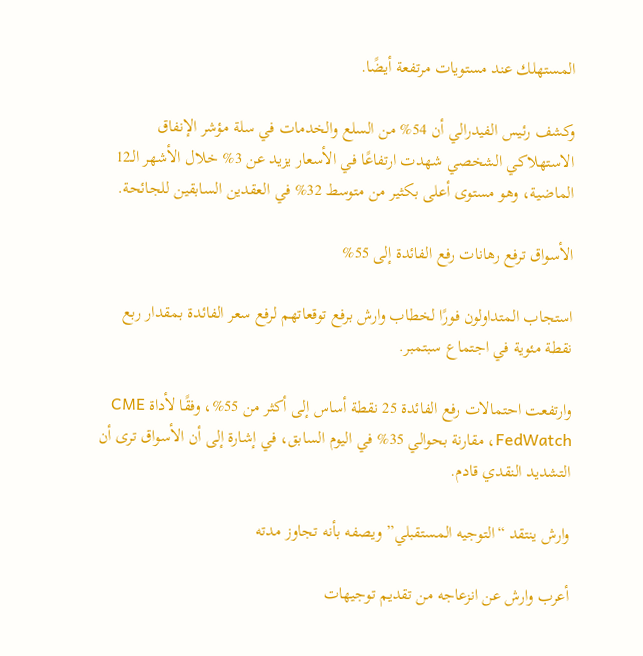المستهلك عند مستويات مرتفعة أيضًا.

وكشف رئيس الفيدرالي أن 54% من السلع والخدمات في سلة مؤشر الإنفاق الاستهلاكي الشخصي شهدت ارتفاعًا في الأسعار يزيد عن 3% خلال الأشهر الـ12 الماضية، وهو مستوى أعلى بكثير من متوسط 32% في العقدين السابقين للجائحة.

الأسواق ترفع رهانات رفع الفائدة إلى 55%

استجاب المتداولون فورًا لخطاب وارش برفع توقعاتهم لرفع سعر الفائدة بمقدار ربع نقطة مئوية في اجتماع سبتمبر.

وارتفعت احتمالات رفع الفائدة 25 نقطة أساس إلى أكثر من 55%، وفقًا لأداة CME FedWatch، مقارنة بحوالي 35% في اليوم السابق، في إشارة إلى أن الأسواق ترى أن التشديد النقدي قادم.

وارش ينتقد “التوجيه المستقبلي” ويصفه بأنه تجاوز مدته

أعرب وارش عن انزعاجه من تقديم توجيهات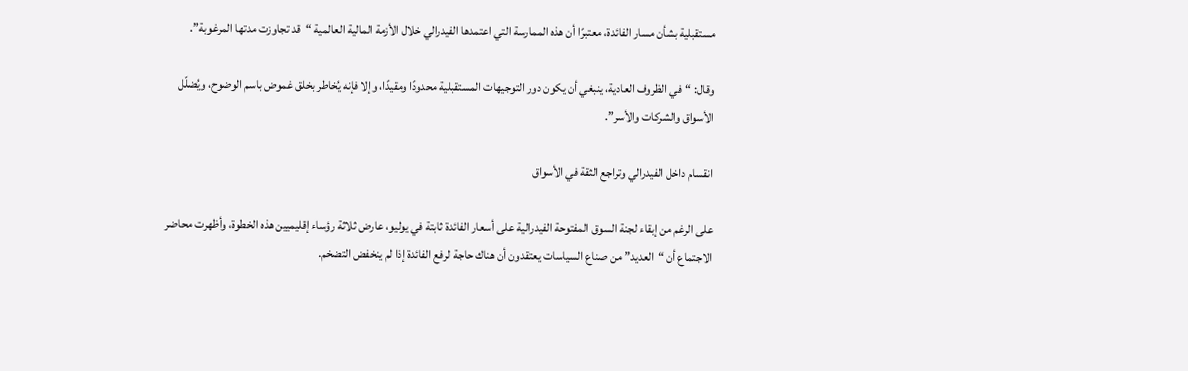مستقبلية بشأن مسار الفائدة، معتبرًا أن هذه الممارسة التي اعتمدها الفيدرالي خلال الأزمة المالية العالمية “قد تجاوزت مدتها المرغوبة”.

وقال: “في الظروف العادية، ينبغي أن يكون دور التوجيهات المستقبلية محدودًا ومقيدًا، وإلا فإنه يُخاطر بخلق غموض باسم الوضوح، ويُضلّل الأسواق والشركات والأسر”.

انقسام داخل الفيدرالي وتراجع الثقة في الأسواق

على الرغم من إبقاء لجنة السوق المفتوحة الفيدرالية على أسعار الفائدة ثابتة في يوليو، عارض ثلاثة رؤساء إقليميين هذه الخطوة، وأظهرت محاضر الاجتماع أن “العديد” من صناع السياسات يعتقدون أن هناك حاجة لرفع الفائدة إذا لم ينخفض التضخم.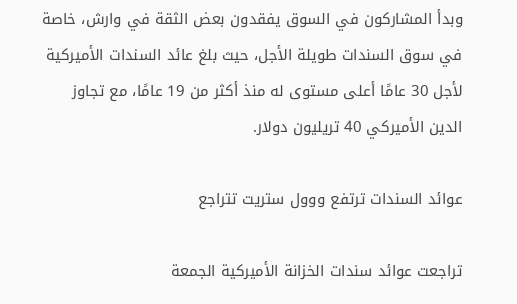وبدأ المشاركون في السوق يفقدون بعض الثقة في وارش، خاصة في سوق السندات طويلة الأجل، حيث بلغ عائد السندات الأميركية لأجل 30 عامًا أعلى مستوى له منذ أكثر من 19 عامًا، مع تجاوز الدين الأميركي 40 تريليون دولار.

عوائد السندات ترتفع ووول ستريت تتراجع

تراجعت عوائد سندات الخزانة الأميركية الجمعة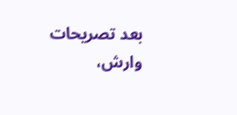بعد تصريحات وارش،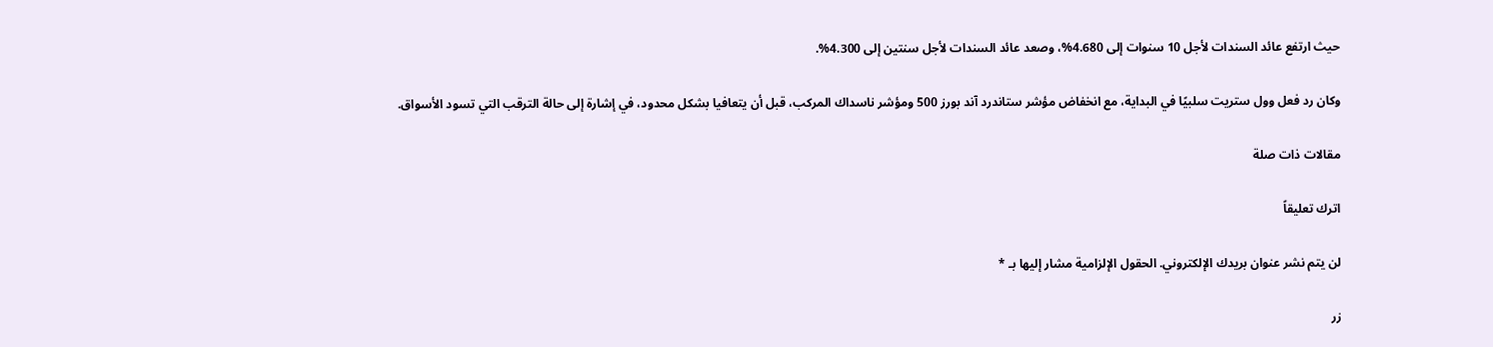حيث ارتفع عائد السندات لأجل 10 سنوات إلى 4.680%، وصعد عائد السندات لأجل سنتين إلى 4.300%.

وكان رد فعل وول ستريت سلبيًا في البداية، مع انخفاض مؤشر ستاندرد آند بورز 500 ومؤشر ناسداك المركب، قبل أن يتعافيا بشكل محدود، في إشارة إلى حالة الترقب التي تسود الأسواق.

مقالات ذات صلة

اترك تعليقاً

لن يتم نشر عنوان بريدك الإلكتروني. الحقول الإلزامية مشار إليها بـ *

زر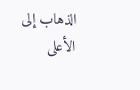الذهاب إلى الأعلى